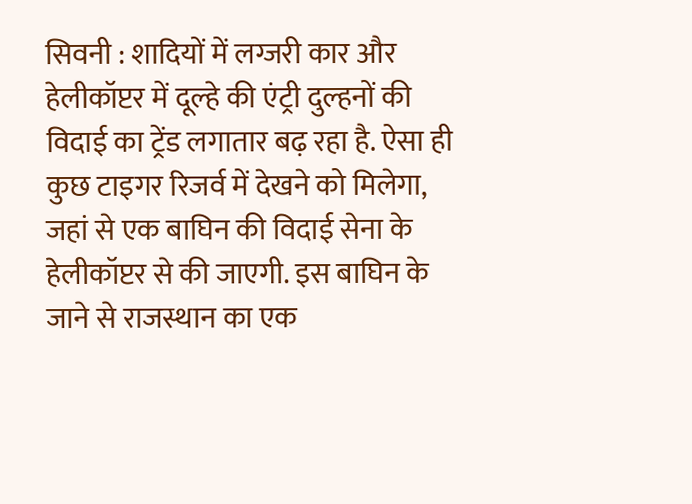सिवनी : शादियों में लग्जरी कार और हेलीकॉप्टर में दूल्हे की एंट्री दुल्हनों की विदाई का ट्रेंड लगातार बढ़ रहा है. ऐसा ही कुछ टाइगर रिजर्व में देखने को मिलेगा, जहां से एक बाघिन की विदाई सेना के हेलीकॉप्टर से की जाएगी. इस बाघिन के जाने से राजस्थान का एक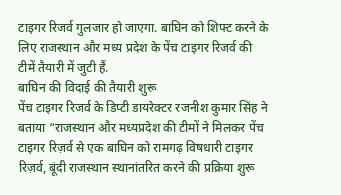टाइगर रिजर्व गुलजार हो जाएगा. बाघिन को शिफ्ट करने के लिए राजस्थान और मध्य प्रदेश के पेंच टाइगर रिजर्व की टीमें तैयारी में जुटी हैं.
बाघिन की विदाई की तैयारी शुरू
पेंच टाइगर रिजर्व के डिप्टी डायरेक्टर रजनीश कुमार सिंह ने बताया “राजस्थान और मध्यप्रदेश की टीमों ने मिलकर पेंच टाइगर रिज़र्व से एक बाघिन को रामगढ़ विषधारी टाइगर रिज़र्व, बूंदी राजस्थान स्थानांतरित करने की प्रक्रिया शुरू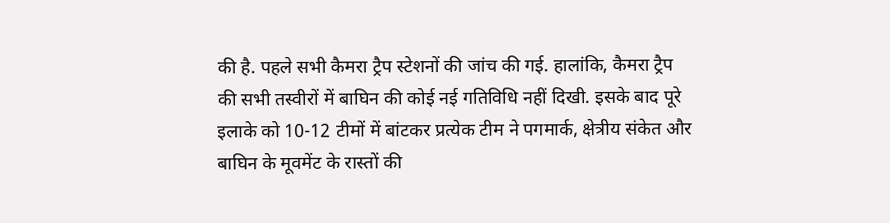की है. पहले सभी कैमरा ट्रैप स्टेशनों की जांच की गई. हालांकि, कैमरा ट्रैप की सभी तस्वीरों में बाघिन की कोई नई गतिविधि नहीं दिखी. इसके बाद पूरे इलाके को 10-12 टीमों में बांटकर प्रत्येक टीम ने पगमार्क, क्षेत्रीय संकेत और बाघिन के मूवमेंट के रास्तों की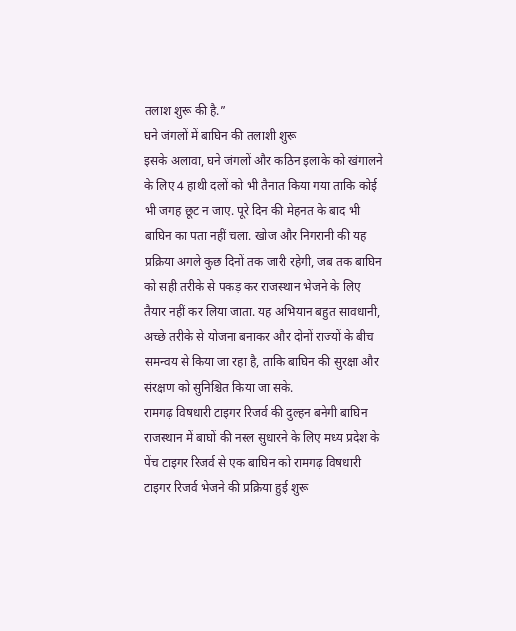तलाश शुरू की है.”
घने जंगलों में बाघिन की तलाशी शुरू
इसके अलावा, घने जंगलों और कठिन इलाके को खंगालने के लिए 4 हाथी दलों को भी तैनात किया गया ताकि कोई भी जगह छूट न जाए. पूरे दिन की मेहनत के बाद भी बाघिन का पता नहीं चला. खोज और निगरानी की यह प्रक्रिया अगले कुछ दिनों तक जारी रहेगी, जब तक बाघिन को सही तरीके से पकड़ कर राजस्थान भेजने के लिए तैयार नहीं कर लिया जाता. यह अभियान बहुत सावधानी, अच्छे तरीके से योजना बनाकर और दोनों राज्यों के बीच समन्वय से किया जा रहा है, ताकि बाघिन की सुरक्षा और संरक्षण को सुनिश्चित किया जा सके.
रामगढ़ विषधारी टाइगर रिजर्व की दुल्हन बनेगी बाघिन
राजस्थान में बाघों की नस्ल सुधारने के लिए मध्य प्रदेश के पेंच टाइगर रिजर्व से एक बाघिन को रामगढ़ विषधारी टाइगर रिजर्व भेजने की प्रक्रिया हुई शुरू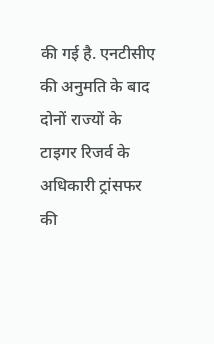की गई है. एनटीसीए की अनुमति के बाद दोनों राज्यों के टाइगर रिजर्व के अधिकारी ट्रांसफर की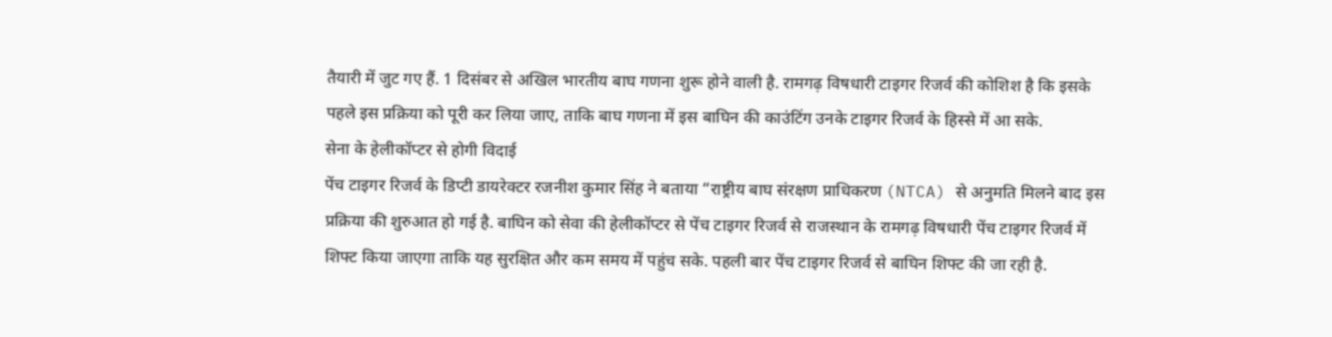तैयारी में जुट गए हैं. 1 दिसंबर से अखिल भारतीय बाघ गणना शुरू होने वाली है. रामगढ़ विषधारी टाइगर रिजर्व की कोशिश है कि इसके पहले इस प्रक्रिया को पूरी कर लिया जाए, ताकि बाघ गणना में इस बाघिन की काउंटिंग उनके टाइगर रिजर्व के हिस्से में आ सके.
सेना के हेलीकॉप्टर से होगी विदाई
पेंच टाइगर रिजर्व के डिप्टी डायरेक्टर रजनीश कुमार सिंह ने बताया “राष्ट्रीय बाघ संरक्षण प्राधिकरण (NTCA) से अनुमति मिलने बाद इस प्रक्रिया की शुरुआत हो गई है. बाघिन को सेवा की हेलीकॉप्टर से पेंच टाइगर रिजर्व से राजस्थान के रामगढ़ विषधारी पेंच टाइगर रिजर्व में शिफ्ट किया जाएगा ताकि यह सुरक्षित और कम समय में पहुंच सके. पहली बार पेंच टाइगर रिजर्व से बाघिन शिफ्ट की जा रही है.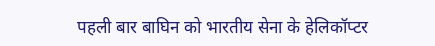पहली बार बाघिन को भारतीय सेना के हेलिकॉप्टर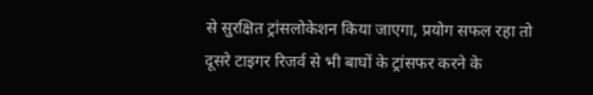से सुरक्षित ट्रांसलोकेशन किया जाएगा, प्रयोग सफल रहा तो दूसरे टाइगर रिजर्व से भी बाघों के ट्रांसफर करने के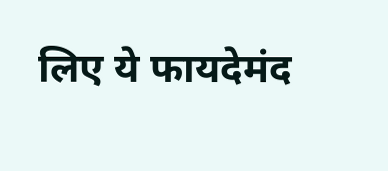लिए ये फायदेमंद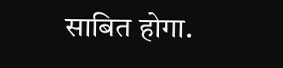साबित होगा.